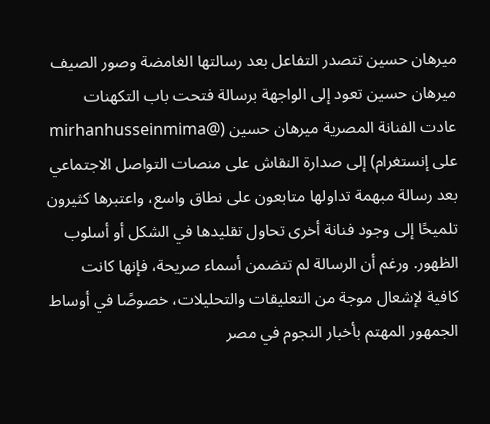ميرهان حسين تتصدر التفاعل بعد رسالتها الغامضة وصور الصيف
ميرهان حسين تعود إلى الواجهة برسالة فتحت باب التكهنات
عادت الفنانة المصرية ميرهان حسين (@mirhanhusseinmima على إنستغرام) إلى صدارة النقاش على منصات التواصل الاجتماعي بعد رسالة مبهمة تداولها متابعون على نطاق واسع، واعتبرها كثيرون تلميحًا إلى وجود فنانة أخرى تحاول تقليدها في الشكل أو أسلوب الظهور. ورغم أن الرسالة لم تتضمن أسماء صريحة، فإنها كانت كافية لإشعال موجة من التعليقات والتحليلات، خصوصًا في أوساط الجمهور المهتم بأخبار النجوم في مصر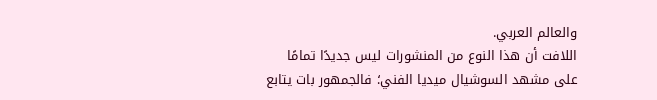والعالم العربي.
اللافت أن هذا النوع من المنشورات ليس جديدًا تمامًا على مشهد السوشيال ميديا الفني؛ فالجمهور بات يتابع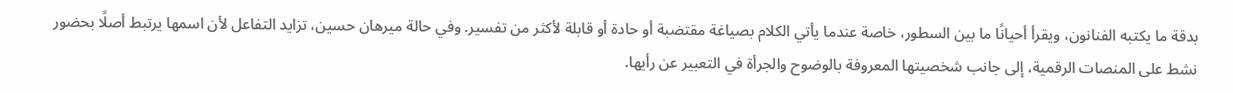بدقة ما يكتبه الفنانون، ويقرأ أحيانًا ما بين السطور، خاصة عندما يأتي الكلام بصياغة مقتضبة أو حادة أو قابلة لأكثر من تفسير. وفي حالة ميرهان حسين، تزايد التفاعل لأن اسمها يرتبط أصلًا بحضور نشط على المنصات الرقمية، إلى جانب شخصيتها المعروفة بالوضوح والجرأة في التعبير عن رأيها.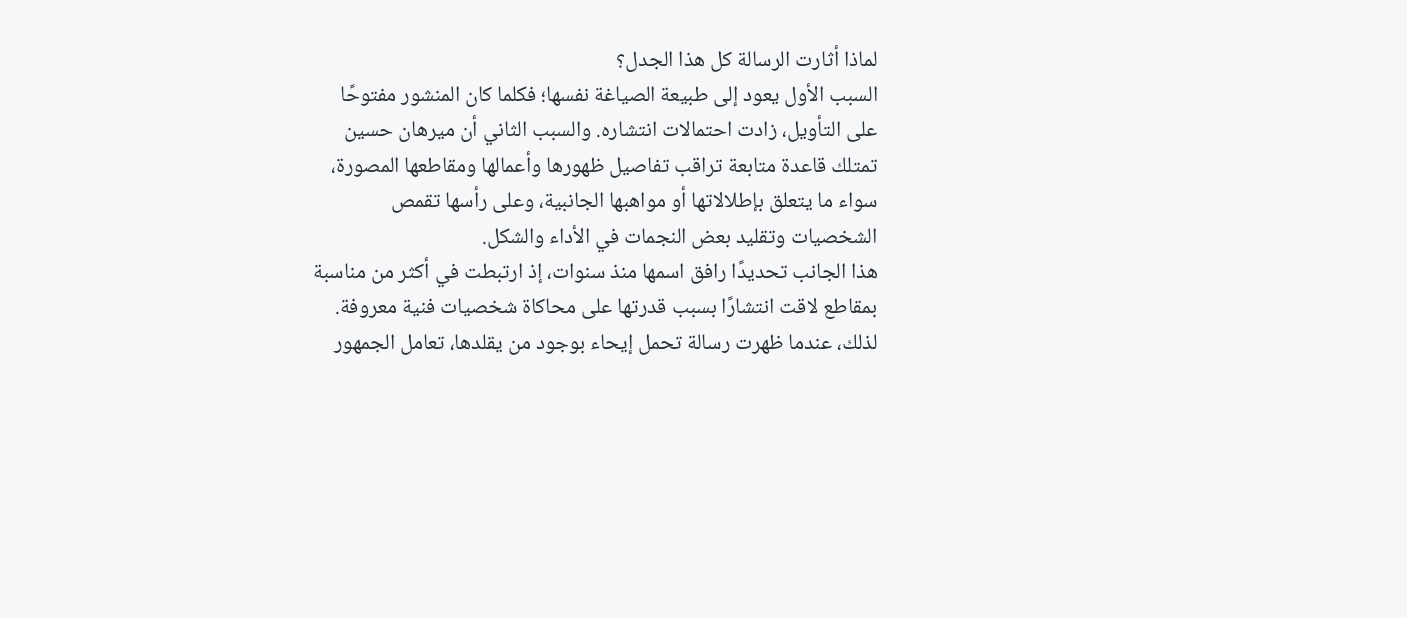لماذا أثارت الرسالة كل هذا الجدل؟
السبب الأول يعود إلى طبيعة الصياغة نفسها؛ فكلما كان المنشور مفتوحًا على التأويل، زادت احتمالات انتشاره. والسبب الثاني أن ميرهان حسين تمتلك قاعدة متابعة تراقب تفاصيل ظهورها وأعمالها ومقاطعها المصورة، سواء ما يتعلق بإطلالاتها أو مواهبها الجانبية، وعلى رأسها تقمص الشخصيات وتقليد بعض النجمات في الأداء والشكل.
هذا الجانب تحديدًا رافق اسمها منذ سنوات، إذ ارتبطت في أكثر من مناسبة بمقاطع لاقت انتشارًا بسبب قدرتها على محاكاة شخصيات فنية معروفة. لذلك، عندما ظهرت رسالة تحمل إيحاء بوجود من يقلدها، تعامل الجمهور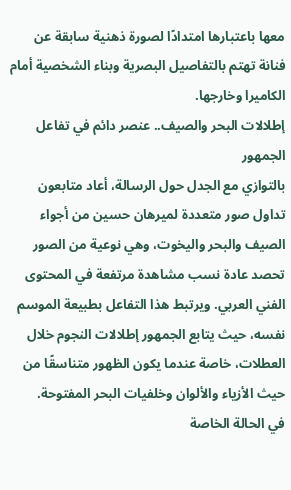معها باعتبارها امتدادًا لصورة ذهنية سابقة عن فنانة تهتم بالتفاصيل البصرية وبناء الشخصية أمام الكاميرا وخارجها.
إطلالات البحر والصيف.. عنصر دائم في تفاعل الجمهور
بالتوازي مع الجدل حول الرسالة، أعاد متابعون تداول صور متعددة لميرهان حسين من أجواء الصيف والبحر واليخوت، وهي نوعية من الصور تحصد عادة نسب مشاهدة مرتفعة في المحتوى الفني العربي. ويرتبط هذا التفاعل بطبيعة الموسم نفسه، حيث يتابع الجمهور إطلالات النجوم خلال العطلات، خاصة عندما يكون الظهور متناسقًا من حيث الأزياء والألوان وخلفيات البحر المفتوحة.
في الحالة الخاصة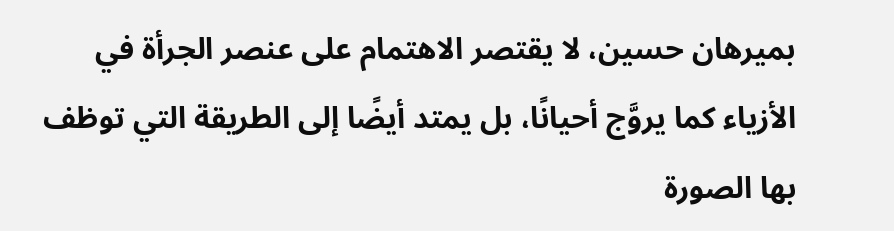بميرهان حسين، لا يقتصر الاهتمام على عنصر الجرأة في الأزياء كما يروَّج أحيانًا، بل يمتد أيضًا إلى الطريقة التي توظف بها الصورة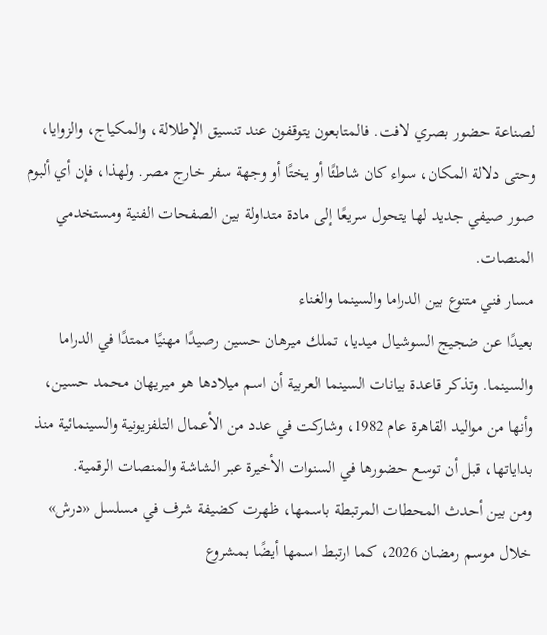لصناعة حضور بصري لافت. فالمتابعون يتوقفون عند تنسيق الإطلالة، والمكياج، والزوايا، وحتى دلالة المكان، سواء كان شاطئًا أو يختًا أو وجهة سفر خارج مصر. ولهذا، فإن أي ألبوم صور صيفي جديد لها يتحول سريعًا إلى مادة متداولة بين الصفحات الفنية ومستخدمي المنصات.
مسار فني متنوع بين الدراما والسينما والغناء
بعيدًا عن ضجيج السوشيال ميديا، تملك ميرهان حسين رصيدًا مهنيًا ممتدًا في الدراما والسينما. وتذكر قاعدة بيانات السينما العربية أن اسم ميلادها هو ميريهان محمد حسين، وأنها من مواليد القاهرة عام 1982، وشاركت في عدد من الأعمال التلفزيونية والسينمائية منذ بداياتها، قبل أن توسع حضورها في السنوات الأخيرة عبر الشاشة والمنصات الرقمية.
ومن بين أحدث المحطات المرتبطة باسمها، ظهرت كضيفة شرف في مسلسل «درش» خلال موسم رمضان 2026، كما ارتبط اسمها أيضًا بمشروع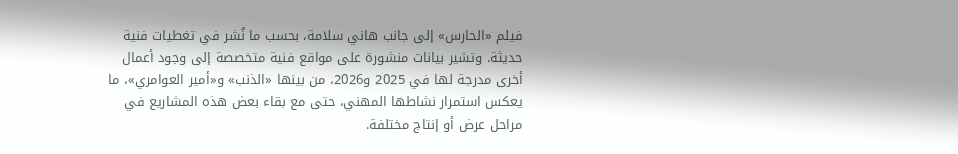فيلم «الحارس» إلى جانب هاني سلامة، بحسب ما نُشر في تغطيات فنية حديثة. وتشير بيانات منشورة على مواقع فنية متخصصة إلى وجود أعمال أخرى مدرجة لها في 2025 و2026، من بينها «الذنب» و«أمير العوامري»، ما يعكس استمرار نشاطها المهني، حتى مع بقاء بعض هذه المشاريع في مراحل عرض أو إنتاج مختلفة.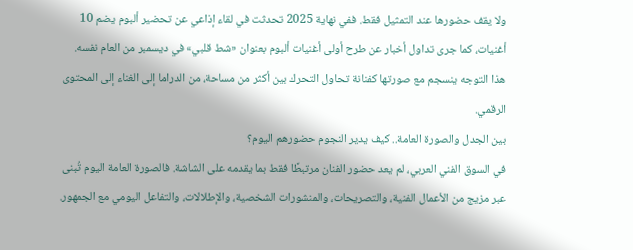ولا يقف حضورها عند التمثيل فقط. ففي نهاية 2025 تحدثت في لقاء إذاعي عن تحضير ألبوم يضم 10 أغنيات، كما جرى تداول أخبار عن طرح أولى أغنيات ألبوم بعنوان «شط قلبي» في ديسمبر من العام نفسه. هذا التوجه ينسجم مع صورتها كفنانة تحاول التحرك بين أكثر من مساحة، من الدراما إلى الغناء إلى المحتوى الرقمي.
بين الجدل والصورة العامة.. كيف يدير النجوم حضورهم اليوم؟
في السوق الفني العربي، لم يعد حضور الفنان مرتبطًا فقط بما يقدمه على الشاشة. فالصورة العامة اليوم تُبنى عبر مزيج من الأعمال الفنية، والتصريحات، والمنشورات الشخصية، والإطلالات، والتفاعل اليومي مع الجمهور.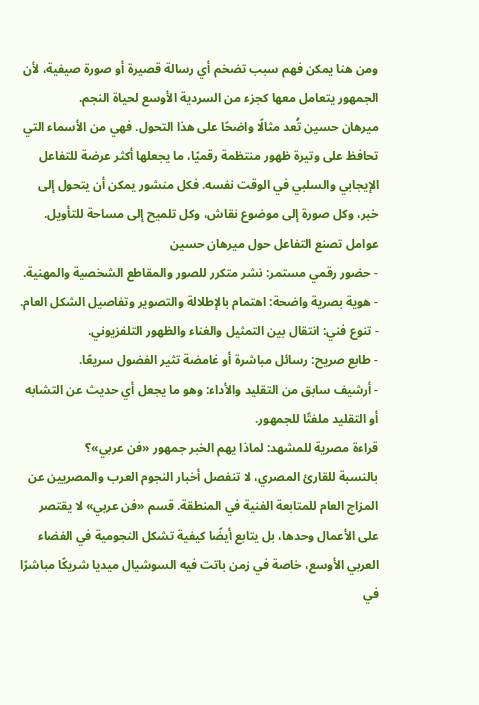ومن هنا يمكن فهم سبب تضخم أي رسالة قصيرة أو صورة صيفية، لأن الجمهور يتعامل معها كجزء من السردية الأوسع لحياة النجم.
ميرهان حسين تُعد مثالًا واضحًا على هذا التحول. فهي من الأسماء التي تحافظ على وتيرة ظهور منتظمة رقميًا، ما يجعلها أكثر عرضة للتفاعل الإيجابي والسلبي في الوقت نفسه. فكل منشور يمكن أن يتحول إلى خبر، وكل صورة إلى موضوع نقاش، وكل تلميح إلى مساحة للتأويل.
عوامل تصنع التفاعل حول ميرهان حسين
- حضور رقمي مستمر: نشر متكرر للصور والمقاطع الشخصية والمهنية.
- هوية بصرية واضحة: اهتمام بالإطلالة والتصوير وتفاصيل الشكل العام.
- تنوع فني: انتقال بين التمثيل والغناء والظهور التلفزيوني.
- طابع صريح: رسائل مباشرة أو غامضة تثير الفضول سريعًا.
- أرشيف سابق من التقليد والأداء: وهو ما يجعل أي حديث عن التشابه أو التقليد ملفتًا للجمهور.
قراءة مصرية للمشهد: لماذا يهم الخبر جمهور «فن عربي»؟
بالنسبة للقارئ المصري، لا تنفصل أخبار النجوم العرب والمصريين عن المزاج العام للمتابعة الفنية في المنطقة. قسم «فن عربي» لا يقتصر على الأعمال وحدها، بل يتابع أيضًا كيفية تشكل النجومية في الفضاء العربي الأوسع، خاصة في زمن باتت فيه السوشيال ميديا شريكًا مباشرًا في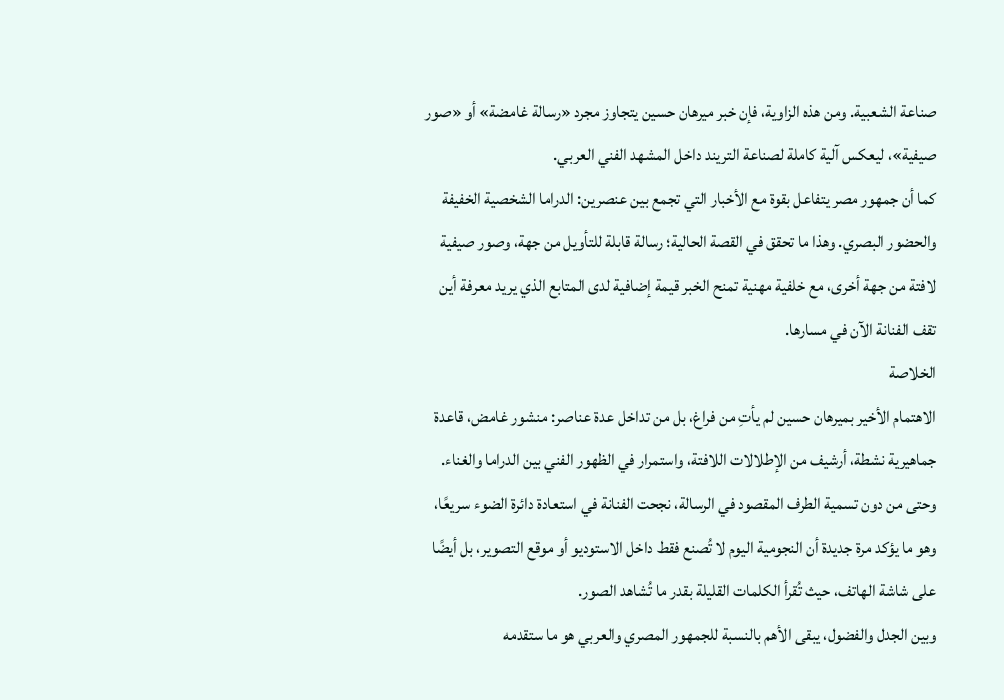صناعة الشعبية. ومن هذه الزاوية، فإن خبر ميرهان حسين يتجاوز مجرد «رسالة غامضة» أو «صور صيفية»، ليعكس آلية كاملة لصناعة التريند داخل المشهد الفني العربي.
كما أن جمهور مصر يتفاعل بقوة مع الأخبار التي تجمع بين عنصرين: الدراما الشخصية الخفيفة والحضور البصري. وهذا ما تحقق في القصة الحالية؛ رسالة قابلة للتأويل من جهة، وصور صيفية لافتة من جهة أخرى، مع خلفية مهنية تمنح الخبر قيمة إضافية لدى المتابع الذي يريد معرفة أين تقف الفنانة الآن في مسارها.
الخلاصة
الاهتمام الأخير بميرهان حسين لم يأتِ من فراغ، بل من تداخل عدة عناصر: منشور غامض، قاعدة جماهيرية نشطة، أرشيف من الإطلالات اللافتة، واستمرار في الظهور الفني بين الدراما والغناء. وحتى من دون تسمية الطرف المقصود في الرسالة، نجحت الفنانة في استعادة دائرة الضوء سريعًا، وهو ما يؤكد مرة جديدة أن النجومية اليوم لا تُصنع فقط داخل الاستوديو أو موقع التصوير، بل أيضًا على شاشة الهاتف، حيث تُقرأ الكلمات القليلة بقدر ما تُشاهد الصور.
وبين الجدل والفضول، يبقى الأهم بالنسبة للجمهور المصري والعربي هو ما ستقدمه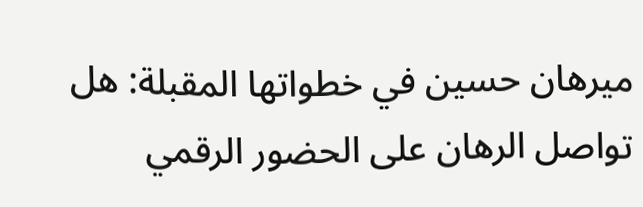ميرهان حسين في خطواتها المقبلة: هل تواصل الرهان على الحضور الرقمي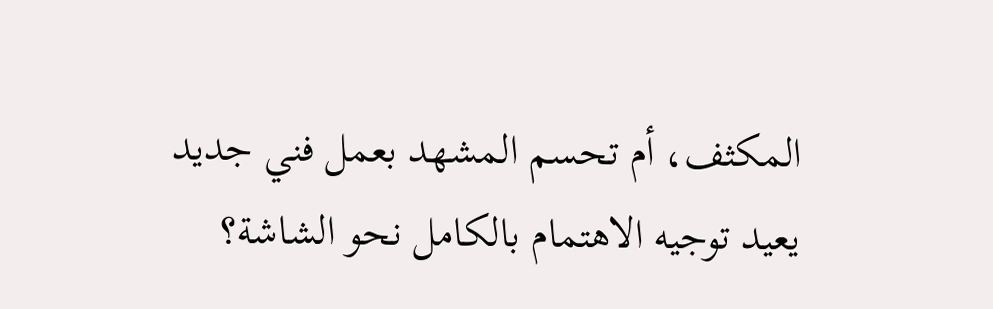المكثف، أم تحسم المشهد بعمل فني جديد يعيد توجيه الاهتمام بالكامل نحو الشاشة؟